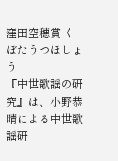窪田空穂賞 くぼたうつほしょう
『中世歌謡の研究』は、小野恭晴による中世歌謡研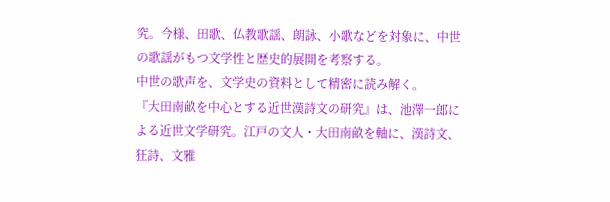究。今様、田歌、仏教歌謡、朗詠、小歌などを対象に、中世の歌謡がもつ文学性と歴史的展開を考察する。
中世の歌声を、文学史の資料として精密に読み解く。
『大田南畝を中心とする近世漢詩文の研究』は、池澤一郎による近世文学研究。江戸の文人・大田南畝を軸に、漢詩文、狂詩、文雅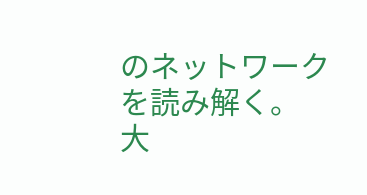のネットワークを読み解く。
大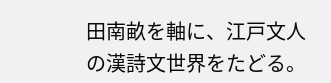田南畝を軸に、江戸文人の漢詩文世界をたどる。